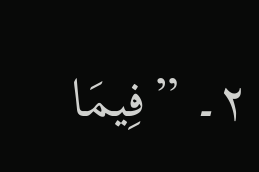۲۔ ”فِیمَا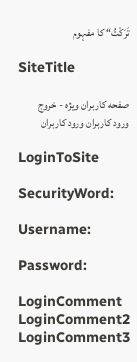تَرَکْتُ“ کا مفہوم

SiteTitle

صفحه کاربران ویژه - خروج
ورود کاربران ورود کاربران

LoginToSite

SecurityWord:

Username:

Password:

LoginComment LoginComment2 LoginComment3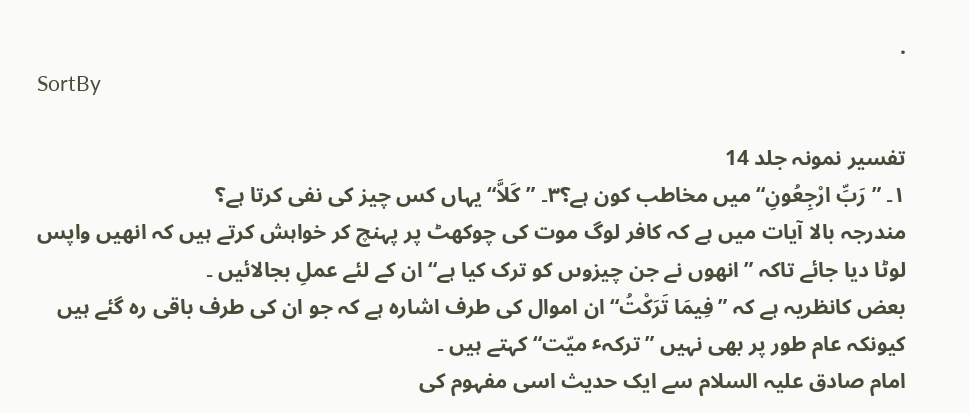.
SortBy

تفسیر نمونہ جلد 14
۱۔ ”رَبِّ ارْجِعُونِ“ میں مخاطب کون ہے؟۳۔ ”کَلاَّ“ یہاں کس چیز کی نفی کرتا ہے؟
مندرجہ بالا آیات میں ہے کہ کافر لوگ موت کی چوکھٹ پر پہنچ کر خواہش کرتے ہیں کہ انھیں واپس لوٹا دیا جائے تاکہ ”انھوں نے جن چیزوںں کو ترک کیا ہے“ ان کے لئے عملِ بجالائیں ۔
بعض کانظریہ ہے کہ ”فِیمَا تَرَکْتُ“ ان اموال کی طرف اشارہ ہے کہ جو ان کی طرف باقی رہ گئے ہیں کیونکہ عام طور پر بھی نہیں ”ترکہٴ میّت“ کہتے ہیں ۔
امام صادق علیہ السلام سے ایک حدیث اسی مفہوم کی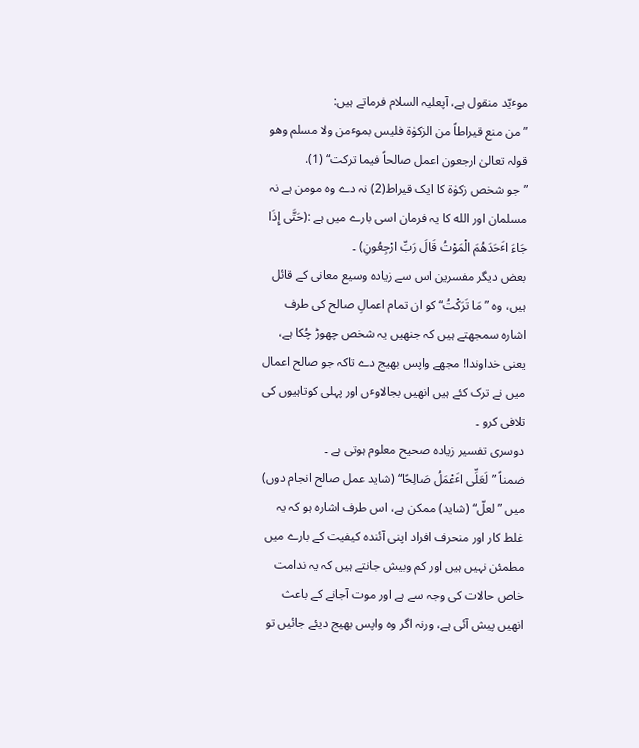موٴیّد منقول ہے، آپعلیہ السلام فرماتے ہیں:
”من منع قیراطاً من الزکوٰة فلیس بموٴمن ولا مسلم وھو قولہ تعالیٰ ارجعون اعمل صالحاً فیما ترکت“ (1).
”جو شخص زکوٰة کا ایک قیراط(2) نہ دے وہ مومن ہے نہ مسلمان اور الله کا یہ فرمان اسی بارے میں ہے :(حَتَّی إِذَا جَاءَ اٴَحَدَھُمَ الْمَوْتُ قَالَ رَبِّ ارْجِعُونِ) ۔
بعض دیگر مفسرین اس سے زیادہ وسیع معانی کے قائل ہیں، وہ ”مَا تَرَکْتُ“ کو ان تمام اعمالِ صالح کی طرف اشارہ سمجھتے ہیں کہ جنھیں یہ شخص چھوڑ چُکا ہے، یعنی خداوندا! مجھے واپس بھیج دے تاکہ جو صالح اعمال میں نے ترک کئے ہیں انھیں بجالاوٴں اور پہلی کوتاہیوں کی تلافی کرو ۔
دوسری تفسیر زیادہ صحیح معلوم ہوتی ہے ۔
ضمناً ”لَعَلِّی اٴَعْمَلُ صَالِحًا“ (شاید عمل صالح انجام دوں) میں ”لعلّ“ (شاید) ممکن ہے، اس طرف اشارہ ہو کہ یہ غلط کار اور منحرف افراد اپنی آئندہ کیفیت کے بارے میں مطمئن نہیں ہیں اور کم وبیش جانتے ہیں کہ یہ ندامت خاص حالات کی وجہ سے ہے اور موت آجانے کے باعث انھیں پیش آئی ہے، ورنہ اگر وہ واپس بھیج دیئے جائیں تو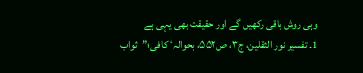وہی روش باقی رکھیں گے اور حقیقت بھی یہی ہے
1۔ تفسیر نور الثقلین، ج۳، ص۵۵۲، بحوالہٴ کافی؛”ثواب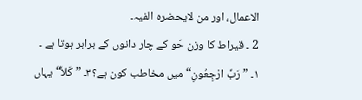الاعمال، اور من لایحضرہ الفیہ۔
2 ۔ قیراط کا وزن حَو کے چار دانوں کے برابر ہوتا ہے ۔
۱۔ ”رَبِّ ارْجِعُونِ“ میں مخاطب کون ہے؟۳۔ ”کَلاَّ“ یہاں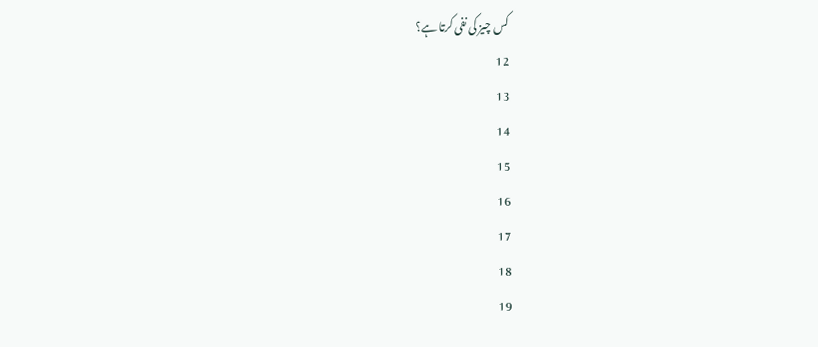کس چیز کی نفی کرتا ہے؟
12
13
14
15
16
17
18
19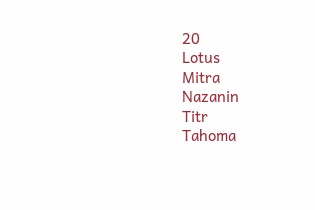20
Lotus
Mitra
Nazanin
Titr
Tahoma